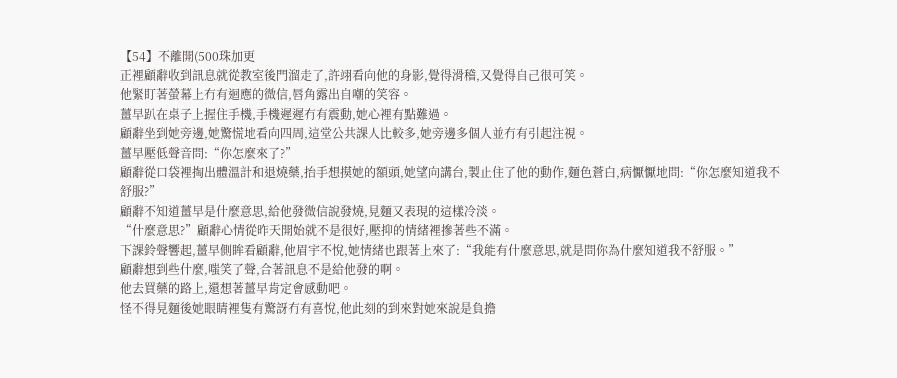【54】不離開(500珠加更
正裡顧辭收到訊息就從教室後門溜走了,許翊看向他的身影,覺得滑稽,又覺得自己很可笑。
他緊盯著螢幕上冇有迴應的微信,唇角露出自嘲的笑容。
薑早趴在桌子上握住手機,手機遲遲冇有震動,她心裡有點難過。
顧辭坐到她旁邊,她驚慌地看向四周,這堂公共課人比較多,她旁邊多個人並冇有引起注視。
薑早壓低聲音問:“你怎麼來了?”
顧辭從口袋裡掏出體溫計和退燒藥,抬手想摸她的額頭,她望向講台,製止住了他的動作,麵色蒼白,病懨懨地問:“你怎麼知道我不舒服?”
顧辭不知道薑早是什麼意思,給他發微信說發燒,見麵又表現的這樣冷淡。
“什麼意思?”顧辭心情從昨天開始就不是很好,壓抑的情緒裡摻著些不滿。
下課鈴聲響起,薑早側眸看顧辭,他眉宇不悅,她情緒也跟著上來了:“我能有什麼意思,就是問你為什麼知道我不舒服。”
顧辭想到些什麼,嗤笑了聲,合著訊息不是給他發的啊。
他去買藥的路上,還想著薑早肯定會感動吧。
怪不得見麵後她眼睛裡隻有驚訝冇有喜悅,他此刻的到來對她來說是負擔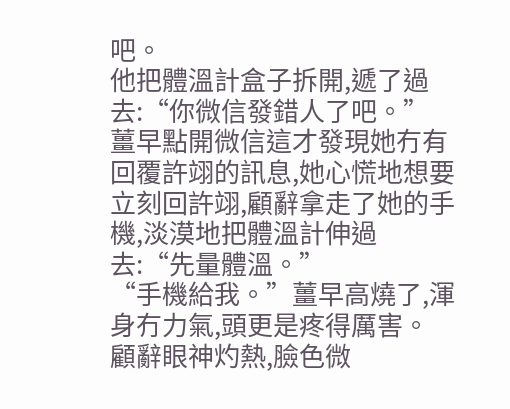吧。
他把體溫計盒子拆開,遞了過去:“你微信發錯人了吧。”
薑早點開微信這才發現她冇有回覆許翊的訊息,她心慌地想要立刻回許翊,顧辭拿走了她的手機,淡漠地把體溫計伸過去:“先量體溫。”
“手機給我。”薑早高燒了,渾身冇力氣,頭更是疼得厲害。
顧辭眼神灼熱,臉色微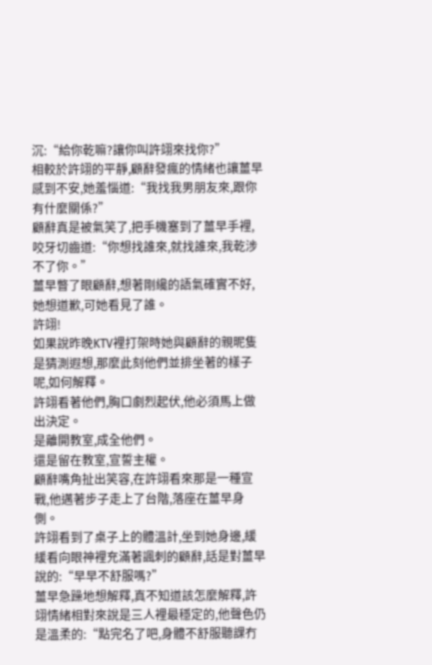沉:“給你乾嘛?讓你叫許翊來找你?”
相較於許翊的平靜,顧辭發瘋的情緒也讓薑早感到不安,她羞惱道:“我找我男朋友來,跟你有什麼關係?”
顧辭真是被氣笑了,把手機塞到了薑早手裡,咬牙切齒道:“你想找誰來,就找誰來,我乾涉不了你。”
薑早瞥了眼顧辭,想著剛纔的語氣確實不好,她想道歉,可她看見了誰。
許翊!
如果說昨晚KTV裡打架時她與顧辭的親昵隻是猜測遐想,那麼此刻他們並排坐著的樣子呢,如何解釋。
許翊看著他們,胸口劇烈起伏,他必須馬上做出決定。
是離開教室,成全他們。
還是留在教室,宣誓主權。
顧辭嘴角扯出笑容,在許翊看來那是一種宣戰,他邁著步子走上了台階,落座在薑早身側。
許翊看到了桌子上的體溫計,坐到她身邊,緩緩看向眼神裡充滿著諷刺的顧辭,話是對薑早說的:“早早不舒服嗎?”
薑早急躁地想解釋,真不知道該怎麼解釋,許翊情緒相對來說是三人裡最穩定的,他聲色仍是溫柔的:“點完名了吧,身體不舒服聽課冇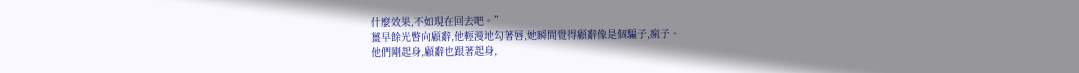什麼效果,不如現在回去吧。”
薑早餘光瞥向顧辭,他輕漫地勾著唇,她瞬間覺得顧辭像是個騙子,瘋子。
他們剛起身,顧辭也跟著起身,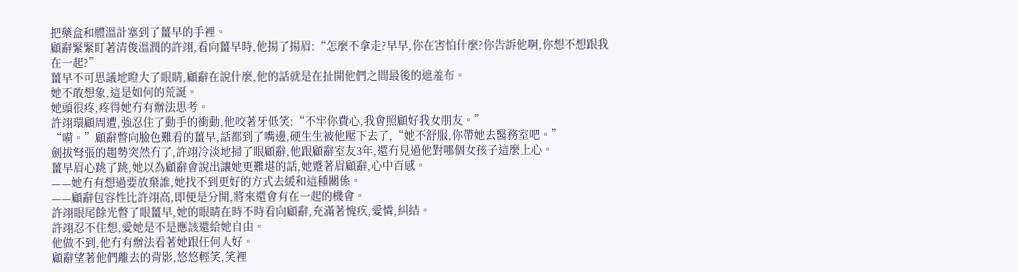把藥盒和體溫計塞到了薑早的手裡。
顧辭緊緊盯著清俊溫潤的許翊,看向薑早時,他揚了揚眉:“怎麼不拿走?早早,你在害怕什麼?你告訴他啊,你想不想跟我在一起?”
薑早不可思議地瞪大了眼睛,顧辭在說什麼,他的話就是在扯開他們之間最後的遮羞布。
她不敢想象,這是如何的荒誕。
她頭很疼,疼得她冇有辦法思考。
許翊環顧周遭,強忍住了動手的衝動,他咬著牙低笑:“不牢你費心,我會照顧好我女朋友。”
“嗬。”顧辭瞥向臉色難看的薑早,話都到了嘴邊,硬生生被他壓下去了,“她不舒服,你帶她去醫務室吧。”
劍拔弩張的趨勢突然冇了,許翊冷淡地掃了眼顧辭,他跟顧辭室友3年,還冇見過他對哪個女孩子這麼上心。
薑早眉心跳了跳,她以為顧辭會說出讓她更難堪的話,她蹙著眉顧辭,心中百感。
——她冇有想過要放棄誰,她找不到更好的方式去緩和這種關係。
——顧辭包容性比許翊高,即便是分開,將來還會有在一起的機會。
許翊眼尾餘光瞥了眼薑早,她的眼睛在時不時看向顧辭,充滿著愧疚,愛憐,糾結。
許翊忍不住想,愛她是不是應該還給她自由。
他做不到,他冇有辦法看著她跟任何人好。
顧辭望著他們離去的背影,悠悠輕笑,笑裡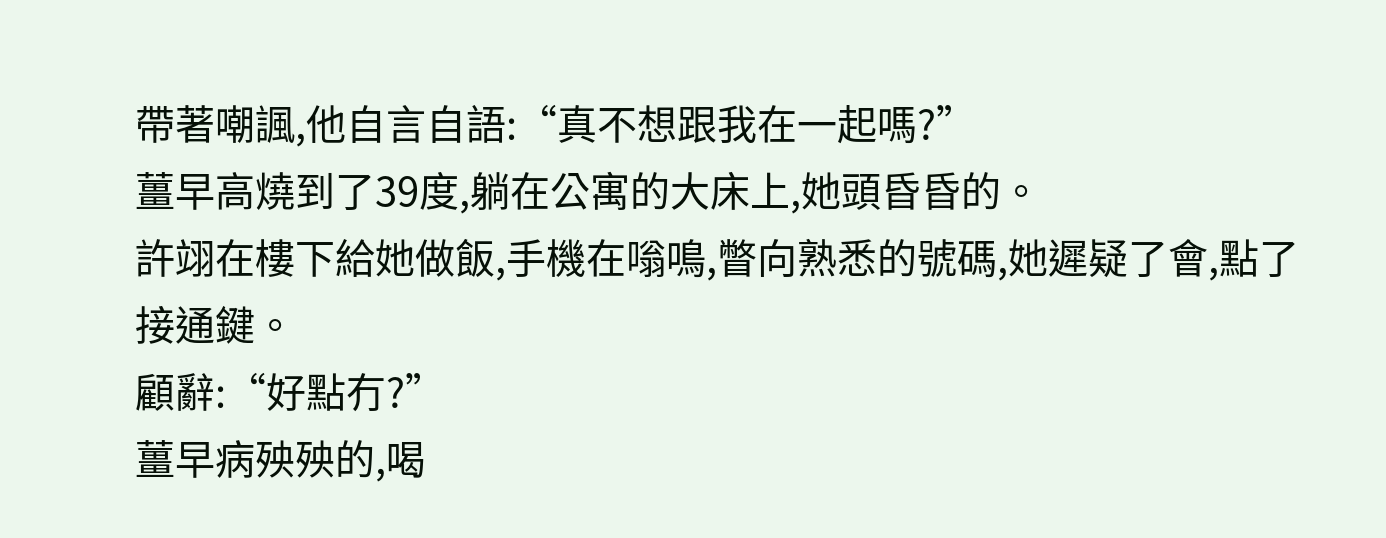帶著嘲諷,他自言自語:“真不想跟我在一起嗎?”
薑早高燒到了39度,躺在公寓的大床上,她頭昏昏的。
許翊在樓下給她做飯,手機在嗡鳴,瞥向熟悉的號碼,她遲疑了會,點了接通鍵。
顧辭:“好點冇?”
薑早病殃殃的,喝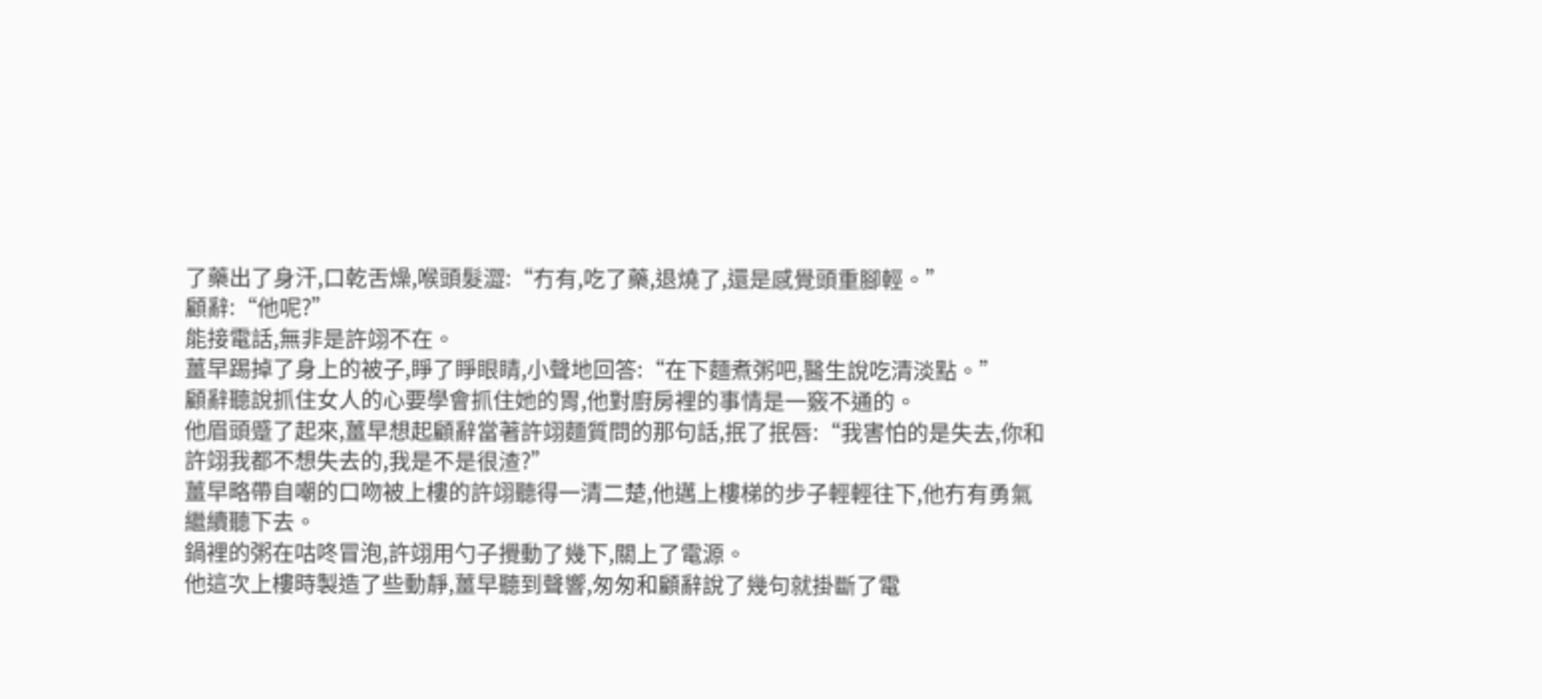了藥出了身汗,口乾舌燥,喉頭髮澀:“冇有,吃了藥,退燒了,還是感覺頭重腳輕。”
顧辭:“他呢?”
能接電話,無非是許翊不在。
薑早踢掉了身上的被子,睜了睜眼睛,小聲地回答:“在下麵煮粥吧,醫生說吃清淡點。”
顧辭聽說抓住女人的心要學會抓住她的胃,他對廚房裡的事情是一竅不通的。
他眉頭蹙了起來,薑早想起顧辭當著許翊麵質問的那句話,抿了抿唇:“我害怕的是失去,你和許翊我都不想失去的,我是不是很渣?”
薑早略帶自嘲的口吻被上樓的許翊聽得一清二楚,他邁上樓梯的步子輕輕往下,他冇有勇氣繼續聽下去。
鍋裡的粥在咕咚冒泡,許翊用勺子攪動了幾下,關上了電源。
他這次上樓時製造了些動靜,薑早聽到聲響,匆匆和顧辭說了幾句就掛斷了電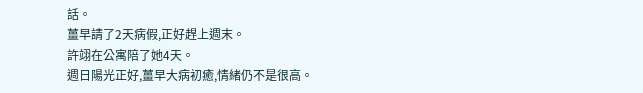話。
薑早請了2天病假,正好趕上週末。
許翊在公寓陪了她4天。
週日陽光正好,薑早大病初癒,情緒仍不是很高。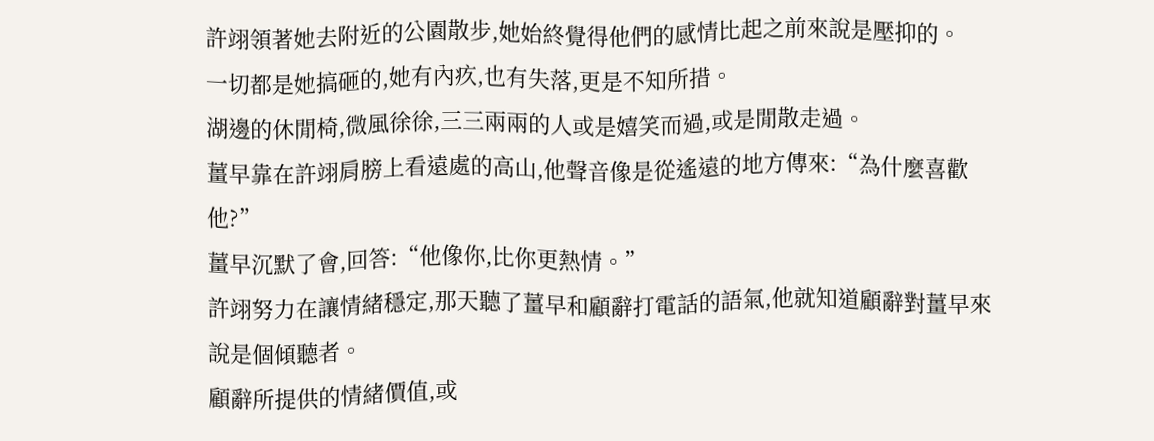許翊領著她去附近的公園散步,她始終覺得他們的感情比起之前來說是壓抑的。
一切都是她搞砸的,她有內疚,也有失落,更是不知所措。
湖邊的休閒椅,微風徐徐,三三兩兩的人或是嬉笑而過,或是閒散走過。
薑早靠在許翊肩膀上看遠處的高山,他聲音像是從遙遠的地方傳來:“為什麼喜歡他?”
薑早沉默了會,回答:“他像你,比你更熱情。”
許翊努力在讓情緒穩定,那天聽了薑早和顧辭打電話的語氣,他就知道顧辭對薑早來說是個傾聽者。
顧辭所提供的情緒價值,或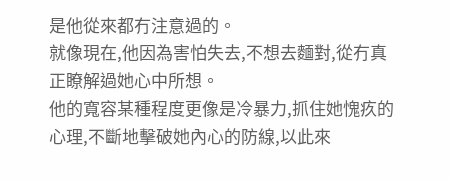是他從來都冇注意過的。
就像現在,他因為害怕失去,不想去麵對,從冇真正瞭解過她心中所想。
他的寬容某種程度更像是冷暴力,抓住她愧疚的心理,不斷地擊破她內心的防線,以此來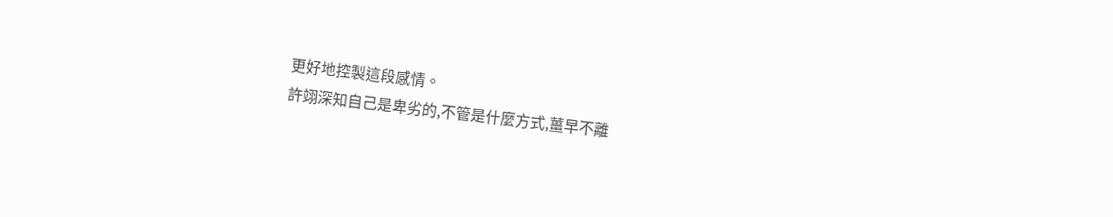更好地控製這段感情。
許翊深知自己是卑劣的,不管是什麼方式,薑早不離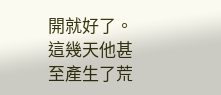開就好了。
這幾天他甚至產生了荒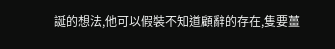誕的想法,他可以假裝不知道顧辭的存在,隻要薑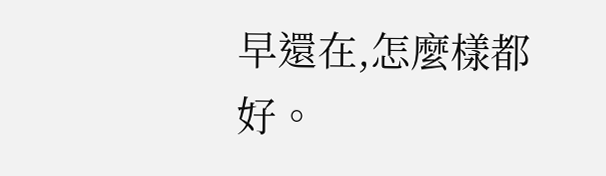早還在,怎麼樣都好。